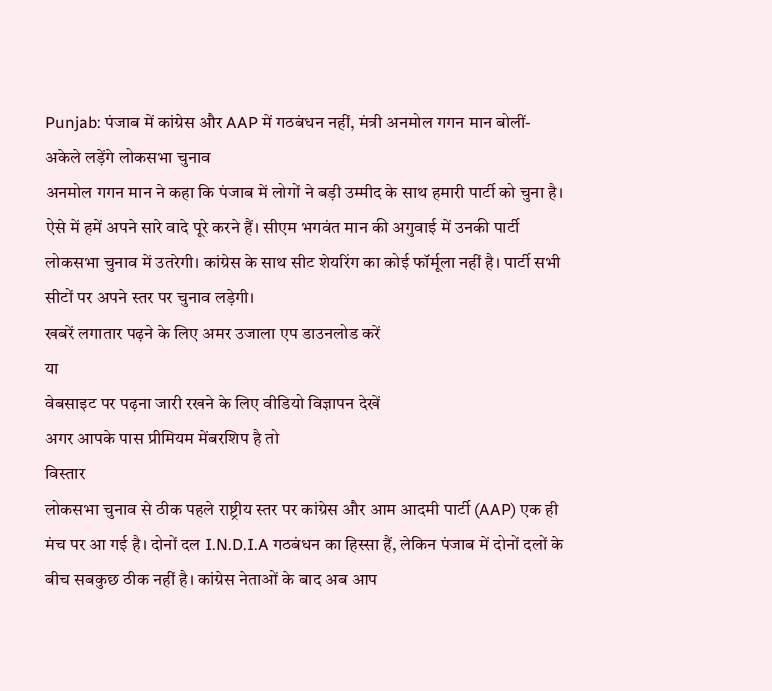Punjab: पंजाब में कांग्रेस और AAP में गठबंधन नहीं, मंत्री अनमोल गगन मान बोलीं- अकेले लड़ेंगे लोकसभा चुनाव
अनमोल गगन मान ने कहा कि पंजाब में लोगों ने बड़ी उम्मीद के साथ हमारी पार्टी को चुना है। ऐसे में हमें अपने सारे वादे पूरे करने हैं। सीएम भगवंत मान की अगुवाई में उनकी पार्टी लोकसभा चुनाव में उतरेगी। कांग्रेस के साथ सीट शेयरिंग का कोई फॉर्मूला नहीं है। पार्टी सभी सीटों पर अपने स्तर पर चुनाव लड़ेगी।
खबरें लगातार पढ़ने के लिए अमर उजाला एप डाउनलोड करें
या
वेबसाइट पर पढ़ना जारी रखने के लिए वीडियो विज्ञापन देखें
अगर आपके पास प्रीमियम मेंबरशिप है तो
विस्तार
लोकसभा चुनाव से ठीक पहले राष्ट्रीय स्तर पर कांग्रेस और आम आदमी पार्टी (AAP) एक ही मंच पर आ गई है। दोनों दल I.N.D.I.A गठबंधन का हिस्सा हैं, लेकिन पंजाब में दोनों दलों के बीच सबकुछ ठीक नहीं है। कांग्रेस नेताओं के बाद अब आप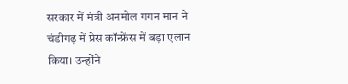सरकार में मंत्री अनमोल गगन मान ने चंडीगढ़ में प्रेस कॉन्फ्रेंस में बड़ा एलान किया। उन्होंने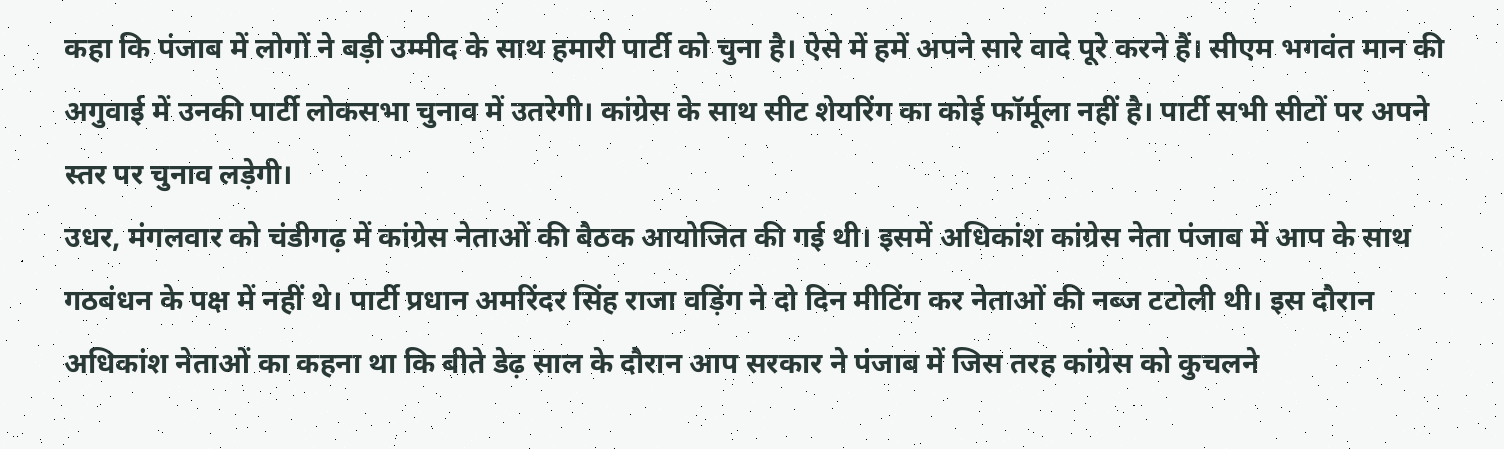कहा कि पंजाब में लोगों ने बड़ी उम्मीद के साथ हमारी पार्टी को चुना है। ऐसे में हमें अपने सारे वादे पूरे करने हैं। सीएम भगवंत मान की अगुवाई में उनकी पार्टी लोकसभा चुनाव में उतरेगी। कांग्रेस के साथ सीट शेयरिंग का कोई फॉर्मूला नहीं है। पार्टी सभी सीटों पर अपने स्तर पर चुनाव लड़ेगी।
उधर, मंगलवार को चंडीगढ़ में कांग्रेस नेताओं की बैठक आयोजित की गई थी। इसमें अधिकांश कांग्रेस नेता पंजाब में आप के साथ गठबंधन के पक्ष में नहीं थे। पार्टी प्रधान अमरिंदर सिंह राजा वड़िंग ने दो दिन मीटिंग कर नेताओं की नब्ज टटोली थी। इस दौरान अधिकांश नेताओं का कहना था कि बीते डेढ़ साल के दौरान आप सरकार ने पंजाब में जिस तरह कांग्रेस को कुचलने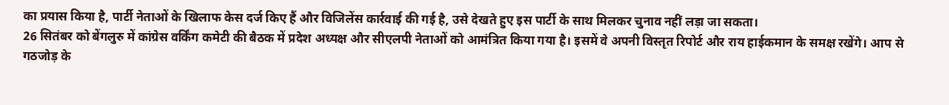का प्रयास किया है, पार्टी नेताओं के खिलाफ केस दर्ज किए हैं और विजिलेंस कार्रवाई की गई है, उसे देखते हुए इस पार्टी के साथ मिलकर चुनाव नहीं लड़ा जा सकता।
26 सितंबर को बेंगलुरु में कांग्रेस वर्किंग कमेटी की बैठक में प्रदेश अध्यक्ष और सीएलपी नेताओं को आमंत्रित किया गया है। इसमें वे अपनी विस्तृत रिपोर्ट और राय हाईकमान के समक्ष रखेंगे। आप से गठजोड़ के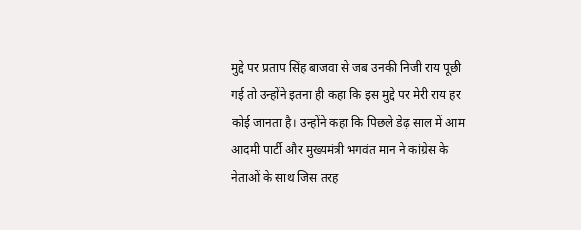मुद्दे पर प्रताप सिंह बाजवा से जब उनकी निजी राय पूछी गई तो उन्होंने इतना ही कहा कि इस मुद्दे पर मेरी राय हर कोई जानता है। उन्होंने कहा कि पिछले डेढ़ साल में आम आदमी पार्टी और मुख्यमंत्री भगवंत मान ने कांग्रेस के नेताओं के साथ जिस तरह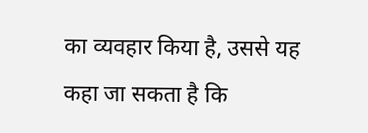का व्यवहार किया है, उससे यह कहा जा सकता है कि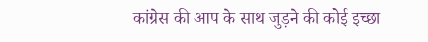कांग्रेस की आप के साथ जुड़ने की कोई इच्छा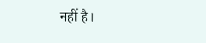नहीं है।